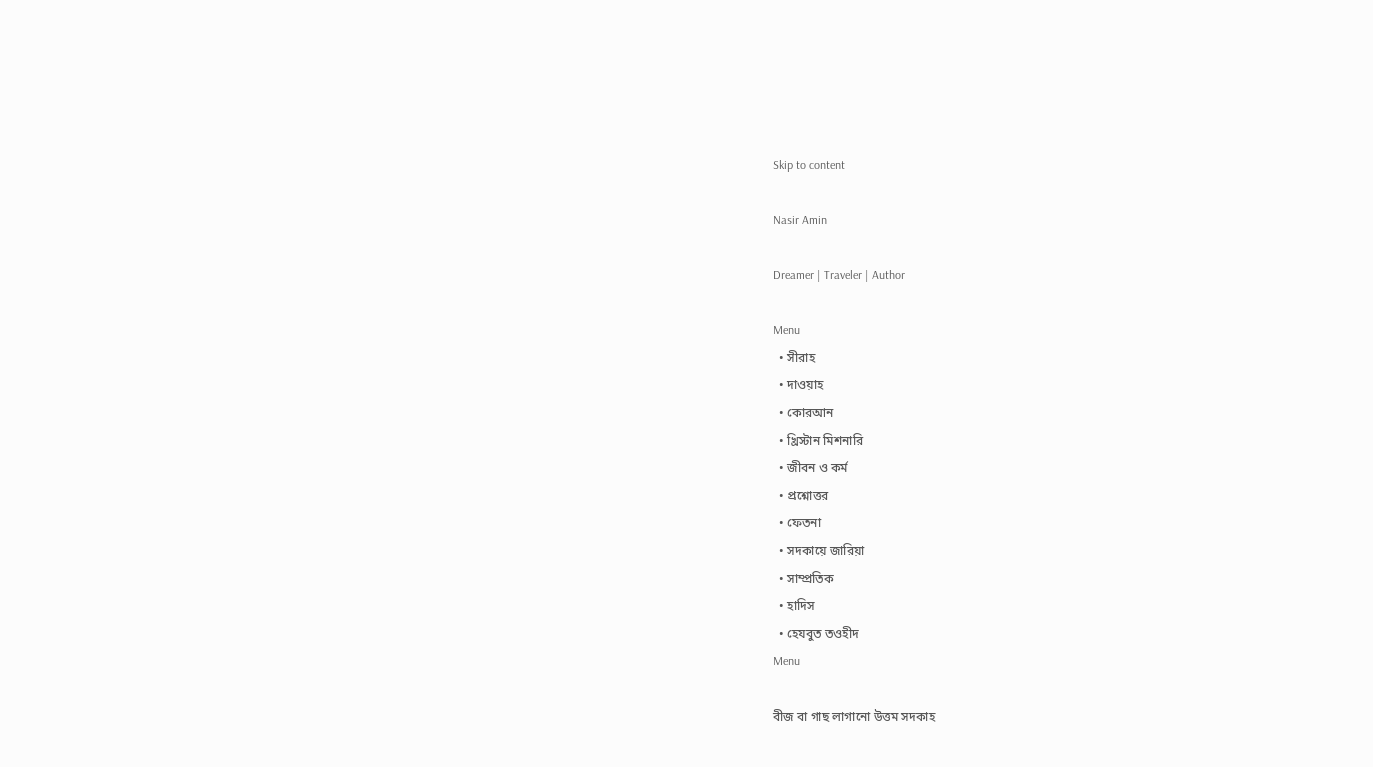Skip to content

Nasir Amin

Dreamer | Traveler | Author

Menu
  • সীরাহ
  • দাওয়াহ
  • কোরআন
  • খ্রিস্টান মিশনারি
  • জীবন ও কর্ম
  • প্রশ্নোত্তর
  • ফেতনা
  • সদকায়ে জারিয়া
  • সাম্প্রতিক
  • হাদিস
  • হেযবুত তওহীদ
Menu

বীজ বা গাছ লাগানো উত্তম সদকাহ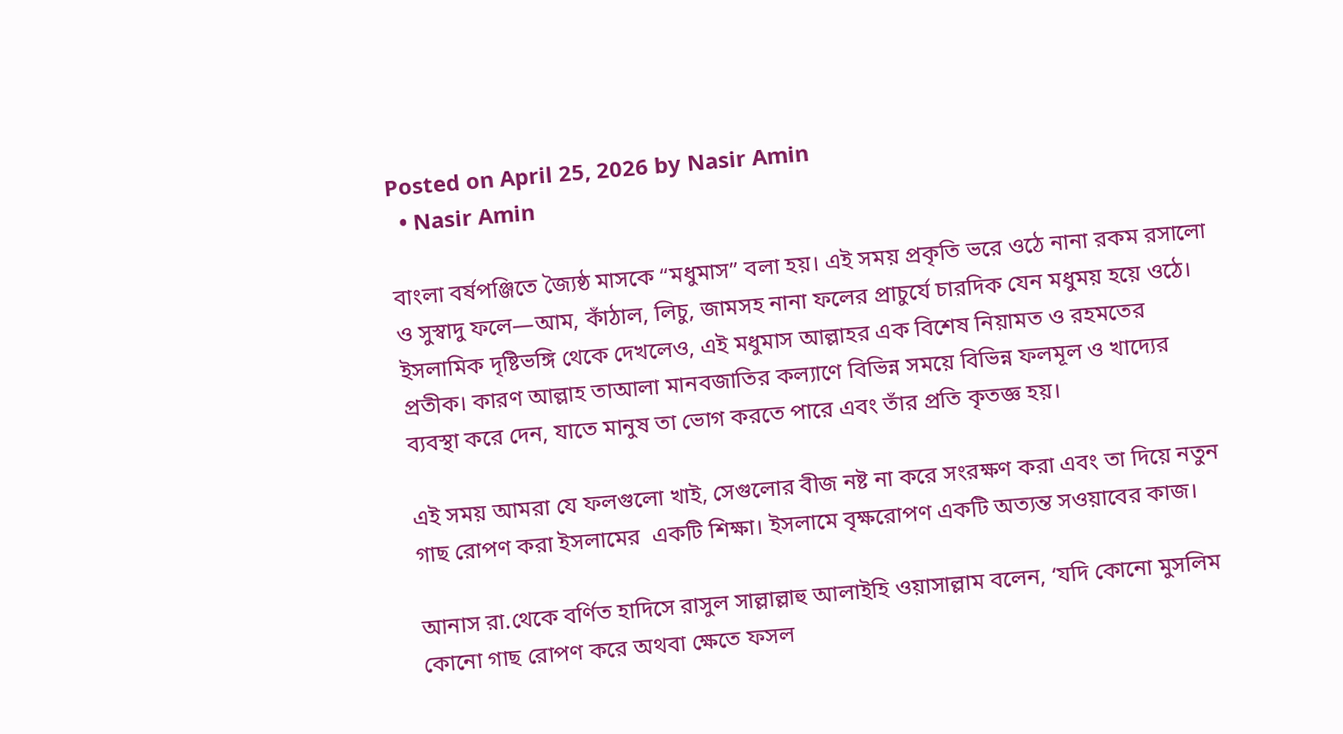Posted on April 25, 2026 by Nasir Amin
  • Nasir Amin

বাংলা বর্ষপঞ্জিতে জ্যৈষ্ঠ মাসকে “মধুমাস” বলা হয়। এই সময় প্রকৃতি ভরে ওঠে নানা রকম রসালো ও সুস্বাদু ফলে—আম, কাঁঠাল, লিচু, জামসহ নানা ফলের প্রাচুর্যে চারদিক যেন মধুময় হয়ে ওঠে। ইসলামিক দৃষ্টিভঙ্গি থেকে দেখলেও, এই মধুমাস আল্লাহর এক বিশেষ নিয়ামত ও রহমতের প্রতীক। কারণ আল্লাহ তাআলা মানবজাতির কল্যাণে বিভিন্ন সময়ে বিভিন্ন ফলমূল ও খাদ্যের ব্যবস্থা করে দেন, যাতে মানুষ তা ভোগ করতে পারে এবং তাঁর প্রতি কৃতজ্ঞ হয়।

এই সময় আমরা যে ফলগুলো খাই, সেগুলোর বীজ নষ্ট না করে সংরক্ষণ করা এবং তা দিয়ে নতুন গাছ রোপণ করা ইসলামের  একটি শিক্ষা। ইসলামে বৃক্ষরোপণ একটি অত্যন্ত সওয়াবের কাজ।

আনাস রা.থেকে বর্ণিত হাদিসে রাসুল সাল্লাল্লাহু আলাইহি ওয়াসাল্লাম বলেন, ‘যদি কোনো মুসলিম কোনো গাছ রোপণ করে অথবা ক্ষেতে ফসল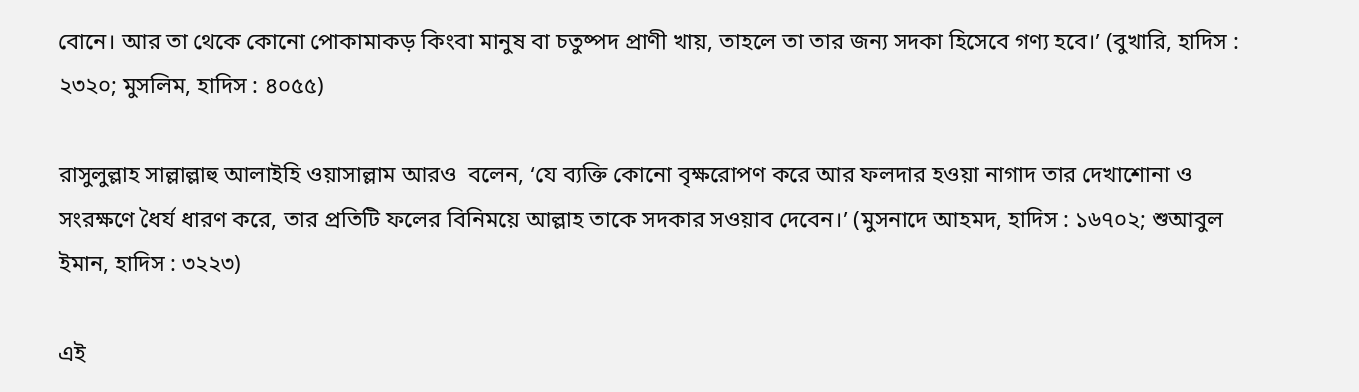বোনে। আর তা থেকে কোনো পোকামাকড় কিংবা মানুষ বা চতুষ্পদ প্রাণী খায়, তাহলে তা তার জন্য সদকা হিসেবে গণ্য হবে।’ (বুখারি, হাদিস : ২৩২০; মুসলিম, হাদিস : ৪০৫৫)

রাসুলুল্লাহ সাল্লাল্লাহু আলাইহি ওয়াসাল্লাম আরও  বলেন, ‘যে ব্যক্তি কোনো বৃক্ষরোপণ করে আর ফলদার হওয়া নাগাদ তার দেখাশোনা ও সংরক্ষণে ধৈর্য ধারণ করে, তার প্রতিটি ফলের বিনিময়ে আল্লাহ তাকে সদকার সওয়াব দেবেন।’ (মুসনাদে আহমদ, হাদিস : ১৬৭০২; শুআবুল ইমান, হাদিস : ৩২২৩)

এই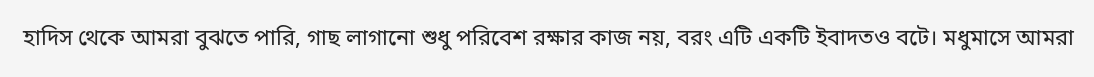হাদিস থেকে আমরা বুঝতে পারি, গাছ লাগানো শুধু পরিবেশ রক্ষার কাজ নয়, বরং এটি একটি ইবাদতও বটে। মধুমাসে আমরা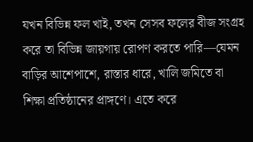যখন বিভিন্ন ফল খাই, তখন সেসব ফলের বীজ সংগ্রহ করে তা বিভিন্ন জায়গায় রোপণ করতে পারি—যেমন বাড়ির আশেপাশে, রাস্তার ধারে, খালি জমিতে বা শিক্ষা প্রতিষ্ঠানের প্রাঙ্গণে। এতে করে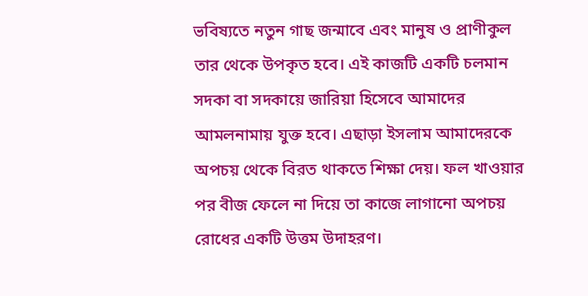ভবিষ্যতে নতুন গাছ জন্মাবে এবং মানুষ ও প্রাণীকুল তার থেকে উপকৃত হবে। এই কাজটি একটি চলমান সদকা বা সদকায়ে জারিয়া হিসেবে আমাদের আমলনামায় যুক্ত হবে। এছাড়া ইসলাম আমাদেরকে অপচয় থেকে বিরত থাকতে শিক্ষা দেয়। ফল খাওয়ার পর বীজ ফেলে না দিয়ে তা কাজে লাগানো অপচয় রোধের একটি উত্তম উদাহরণ।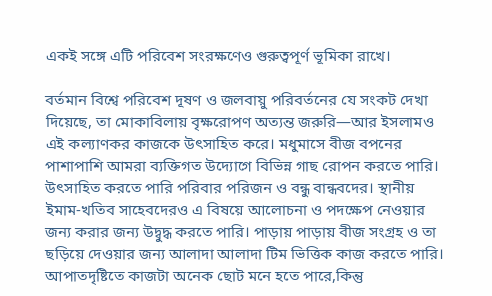একই সঙ্গে এটি পরিবেশ সংরক্ষণেও গুরুত্বপূর্ণ ভূমিকা রাখে।

বর্তমান বিশ্বে পরিবেশ দূষণ ও জলবায়ু পরিবর্তনের যে সংকট দেখা দিয়েছে, তা মোকাবিলায় বৃক্ষরোপণ অত্যন্ত জরুরি—আর ইসলামও এই কল্যাণকর কাজকে উৎসাহিত করে। মধুমাসে বীজ বপনের পাশাপাশি আমরা ব্যক্তিগত উদ্যোগে বিভিন্ন গাছ রোপন করতে পারি। উৎসাহিত করতে পারি পরিবার পরিজন ও বন্ধু বান্ধবদের। স্থানীয় ইমাম-খতিব সাহেবদেরও এ বিষয়ে আলোচনা ও পদক্ষেপ নেওয়ার জন্য করার জন্য উদ্বুদ্ধ করতে পারি। পাড়ায় পাড়ায় বীজ সংগ্রহ ও তা ছড়িয়ে দেওয়ার জন্য আলাদা আলাদা টিম ভিত্তিক কাজ করতে পারি। আপাতদৃষ্টিতে কাজটা অনেক ছোট মনে হতে পারে,কিন্তু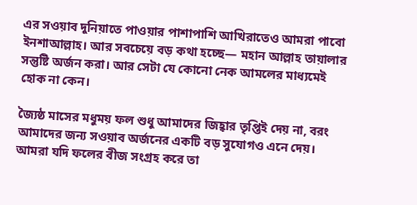এর সওয়াব দুনিয়াতে পাওয়ার পাশাপাশি আখিরাতেও আমরা পাবো ইনশাআল্লাহ। আর সবচেয়ে বড় কথা হচ্ছে— মহান আল্লাহ তায়ালার সন্তুষ্টি অর্জন করা। আর সেটা যে কোনো নেক আমলের মাধ্যমেই হোক না কেন।

জ্যৈষ্ঠ মাসের মধুময় ফল শুধু আমাদের জিহ্বার তৃপ্তিই দেয় না, বরং আমাদের জন্য সওয়াব অর্জনের একটি বড় সুযোগও এনে দেয়। আমরা যদি ফলের বীজ সংগ্রহ করে তা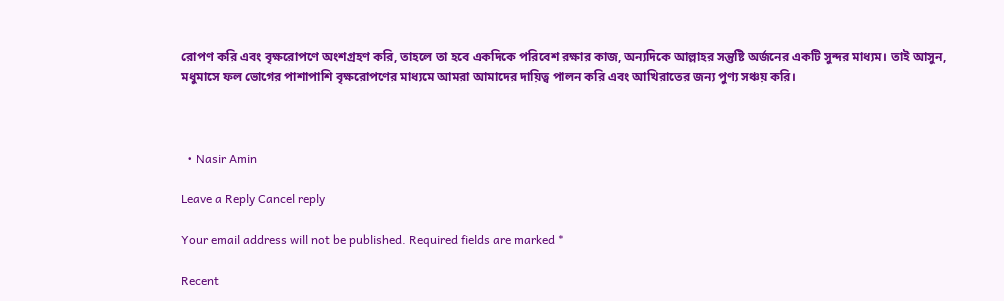রোপণ করি এবং বৃক্ষরোপণে অংশগ্রহণ করি, তাহলে তা হবে একদিকে পরিবেশ রক্ষার কাজ, অন্যদিকে আল্লাহর সন্তুষ্টি অর্জনের একটি সুন্দর মাধ্যম। তাই আসুন, মধুমাসে ফল ভোগের পাশাপাশি বৃক্ষরোপণের মাধ্যমে আমরা আমাদের দায়িত্ব পালন করি এবং আখিরাতের জন্য পুণ্য সঞ্চয় করি।



  • Nasir Amin

Leave a Reply Cancel reply

Your email address will not be published. Required fields are marked *

Recent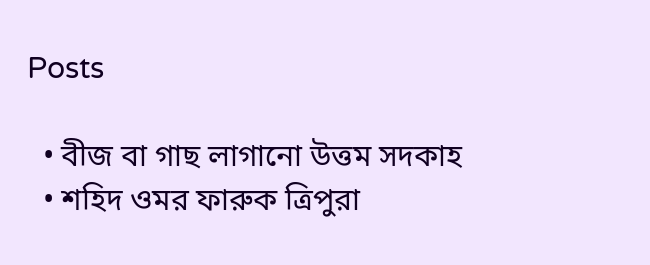Posts

  • বীজ বা গাছ লাগানো উত্তম সদকাহ
  • শহিদ ওমর ফারুক ত্রিপুরা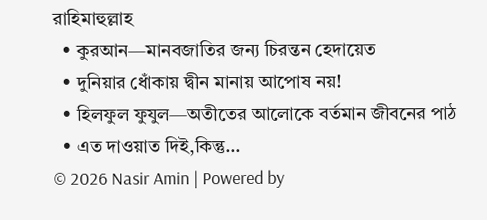রাহিমাহুল্লাহ
  • কুরআন—মানবজাতির জন্য চিরন্তন হেদায়েত
  • দুনিয়ার ধোঁকায় দ্বীন মানায় আপোষ নয়!
  • হিলফুল ফুযুল—অতীতের আলোকে বর্তমান জীবনের পাঠ
  • এত দাওয়াত দিই,কিন্তু…
© 2026 Nasir Amin | Powered by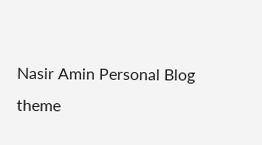Nasir Amin Personal Blog theme